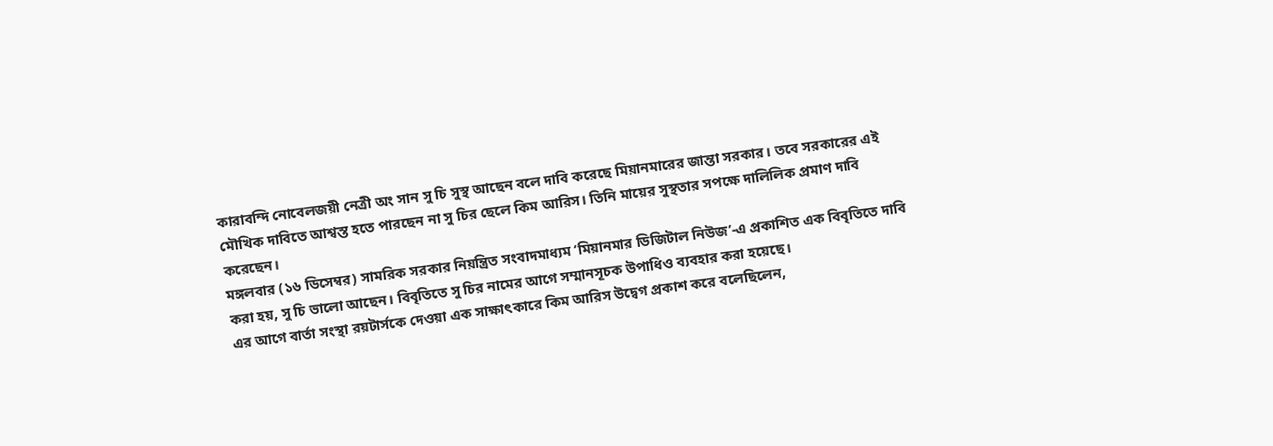কারাবন্দি নোবেলজয়ী নেত্রী অং সান সু চি সুস্থ আছেন বলে দাবি করেছে মিয়ানমারের জান্তা সরকার। তবে সরকারের এই মৌখিক দাবিতে আশ্বস্ত হতে পারছেন না সু চির ছেলে কিম আরিস। তিনি মায়ের সুস্থতার সপক্ষে দালিলিক প্রমাণ দাবি করেছেন।
মঙ্গলবার (১৬ ডিসেম্বর) সামরিক সরকার নিয়ন্ত্রিত সংবাদমাধ্যম ‘মিয়ানমার ডিজিটাল নিউজ’-এ প্রকাশিত এক বিবৃতিতে দাবি করা হয়, সু চি ভালো আছেন। বিবৃতিতে সু চির নামের আগে সম্মানসূচক উপাধিও ব্যবহার করা হয়েছে।
এর আগে বার্তা সংস্থা রয়টার্সকে দেওয়া এক সাক্ষাৎকারে কিম আরিস উদ্বেগ প্রকাশ করে বলেছিলেন,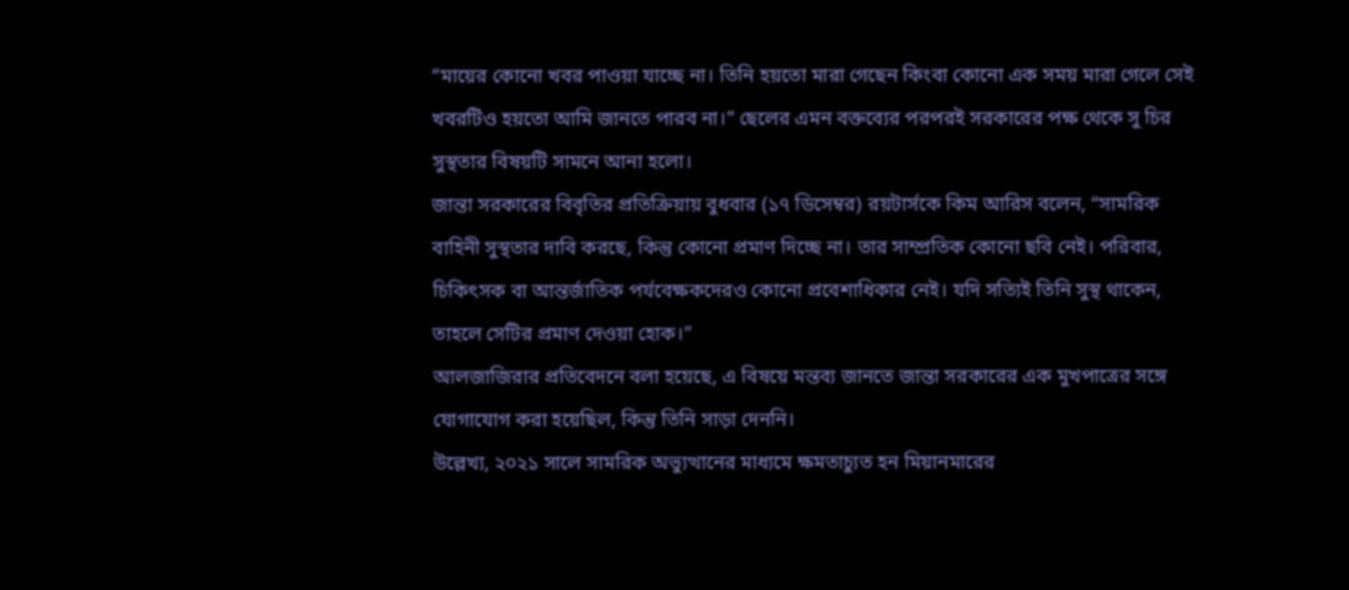“মায়ের কোনো খবর পাওয়া যাচ্ছে না। তিনি হয়তো মারা গেছেন কিংবা কোনো এক সময় মারা গেলে সেই খবরটিও হয়তো আমি জানতে পারব না।” ছেলের এমন বক্তব্যের পরপরই সরকারের পক্ষ থেকে সু চির সুস্থতার বিষয়টি সামনে আনা হলো।
জান্তা সরকারের বিবৃতির প্রতিক্রিয়ায় বুধবার (১৭ ডিসেম্বর) রয়টার্সকে কিম আরিস বলেন, “সামরিক বাহিনী সুস্থতার দাবি করছে, কিন্তু কোনো প্রমাণ দিচ্ছে না। তার সাম্প্রতিক কোনো ছবি নেই। পরিবার, চিকিৎসক বা আন্তর্জাতিক পর্যবেক্ষকদেরও কোনো প্রবেশাধিকার নেই। যদি সত্যিই তিনি সুস্থ থাকেন, তাহলে সেটির প্রমাণ দেওয়া হোক।”
আলজাজিরার প্রতিবেদনে বলা হয়েছে, এ বিষয়ে মন্তব্য জানতে জান্তা সরকারের এক মুখপাত্রের সঙ্গে যোগাযোগ করা হয়েছিল, কিন্তু তিনি সাড়া দেননি।
উল্লেখ্য, ২০২১ সালে সামরিক অভ্যুত্থানের মাধ্যমে ক্ষমতাচ্যুত হন মিয়ানমারের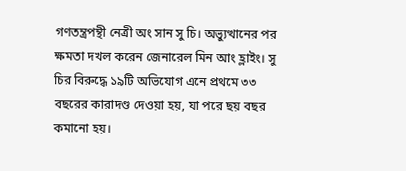গণতন্ত্রপন্থী নেত্রী অং সান সু চি। অভ্যুত্থানের পর ক্ষমতা দখল করেন জেনারেল মিন আং হ্লাইং। সু চির বিরুদ্ধে ১৯টি অভিযোগ এনে প্রথমে ৩৩ বছরের কারাদণ্ড দেওয়া হয়, যা পরে ছয় বছর কমানো হয়।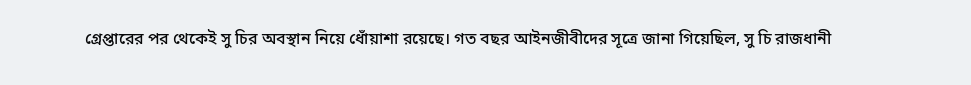গ্রেপ্তারের পর থেকেই সু চির অবস্থান নিয়ে ধোঁয়াশা রয়েছে। গত বছর আইনজীবীদের সূত্রে জানা গিয়েছিল, সু চি রাজধানী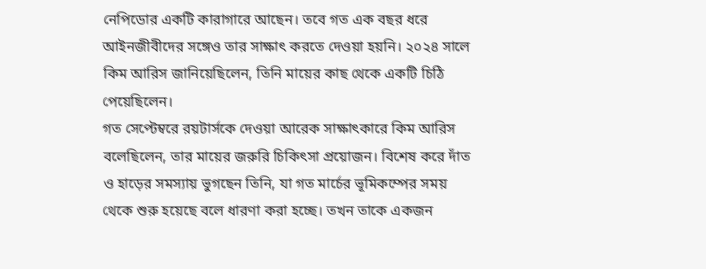নেপিডোর একটি কারাগারে আছেন। তবে গত এক বছর ধরে আইনজীবীদের সঙ্গেও তার সাক্ষাৎ করতে দেওয়া হয়নি। ২০২৪ সালে কিম আরিস জানিয়েছিলেন, তিনি মায়ের কাছ থেকে একটি চিঠি পেয়েছিলেন।
গত সেপ্টেম্বরে রয়টার্সকে দেওয়া আরেক সাক্ষাৎকারে কিম আরিস বলেছিলেন, তার মায়ের জরুরি চিকিৎসা প্রয়োজন। বিশেষ করে দাঁত ও হাড়ের সমস্যায় ভুগছেন তিনি, যা গত মার্চের ভূমিকম্পের সময় থেকে শুরু হয়েছে বলে ধারণা করা হচ্ছে। তখন তাকে একজন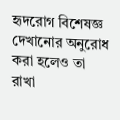হৃদরোগ বিশেষজ্ঞ দেখানোর অনুরোধ করা হলেও তা রাখা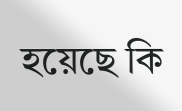হয়েছে কি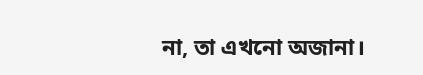না, তা এখনো অজানা।